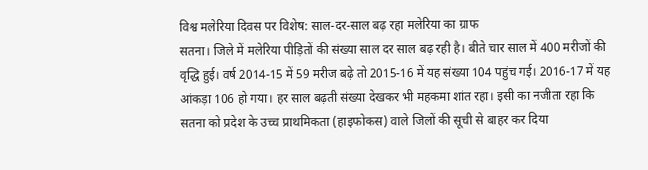विश्व मलेरिया दिवस पर विशेष: साल-दर-साल बढ़ रहा मलेरिया का ग्राफ
सतना। जिले में मलेरिया पीड़ितों की संख्या साल दर साल बढ़ रही है। बीते चार साल में 400 मरीजों की वृद्धि हुई। वर्ष 2014-15 में 59 मरीज बढ़े तो 2015-16 में यह संख्या 104 पहुंच गई। 2016-17 में यह आंकड़ा 106 हो गया। हर साल बढ़ती संख्या देखकर भी महकमा शांत रहा। इसी का नजीता रहा कि सतना को प्रदेश के उच्च प्राथमिकता (हाइफोकस) वाले जिलों की सूची से बाहर कर दिया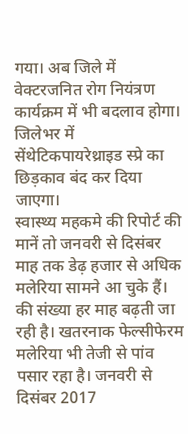गया। अब जिले में वेक्टरजनित रोग नियंत्रण कार्यक्रम में भी बदलाव होगा। जिलेभर में सेंथेटिकपायरेथ्राइड स्प्रे का छिड़काव बंद कर दिया जाएगा।
स्वास्थ्य महकमे की रिपोर्ट की मानें तो जनवरी से दिसंबर माह तक डेढ़ हजार से अधिक मलेरिया सामने आ चुके हैं। की संख्या हर माह बढ़ती जा रही है। खतरनाक फेल्सीफेरम मलेरिया भी तेजी से पांव पसार रहा है। जनवरी से दिसंबर 2017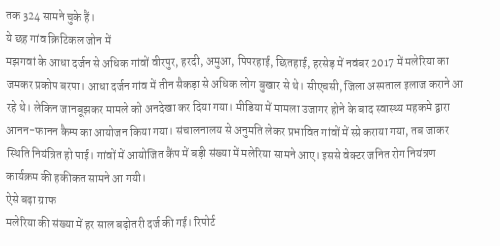तक 324 सामने चुके हैं।
ये छह गांव क्रिटिकल जोन में
मझगवां के आधा दर्जन से अधिक गांवों वीरपुर, हरदी, अमुआ, पिपरहाई, छितहाई, हरसेड़ में नवंबर 2017 में मलेरिया का जमकर प्रकोप बरपा। आधा दर्जन गांव में तीन सैकड़ा से अधिक लोग बुखार से थे। सीएचसी, जिला अस्पताल इलाज कराने आ रहे थे। लेकिन जानबूझकर मामले को अनदेखा कर दिया गया। मीडिया में मामला उजागर होने के बाद स्वास्थ्य महकमे द्वारा आनन-फानन कैम्प का आयोजन किया गया। संचालनालय से अनुमति लेकर प्रभावित गांवों में स्प्रे कराया गया, तब जाकर स्थिति नियंत्रित हो पाई। गांवों में आयोजित कैंप में बड़ी संख्या में मलेरिया सामने आए। इससे वेक्टर जनित रोग नियंत्रण कार्यक्रम की हकीकत सामने आ गयी।
ऐसे बढ़ा ग्राफ
मलेरिया की संख्या में हर साल बढ़ोतरी दर्ज की गई। रिपोर्ट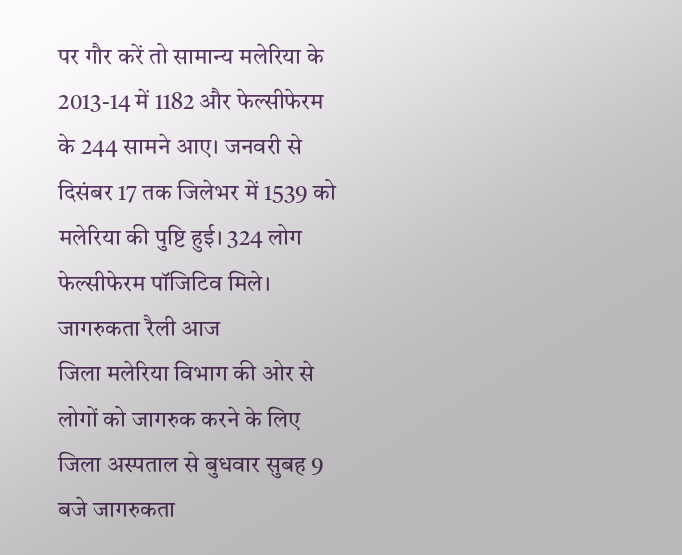पर गौर करें तो सामान्य मलेरिया के 2013-14 में 1182 और फेल्सीफेरम के 244 सामने आए। जनवरी से दिसंबर 17 तक जिलेभर में 1539 को मलेरिया की पुष्टि हुई। 324 लोग फेल्सीफेरम पॉजिटिव मिले।
जागरुकता रैली आज
जिला मलेरिया विभाग की ओर से लोगों को जागरुक करने के लिए जिला अस्पताल से बुधवार सुबह 9 बजे जागरुकता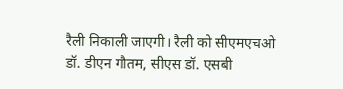रैली निकाली जाएगी। रैली को सीएमएचओ डॉ. डीएन गौतम, सीएस डॉ. एसबी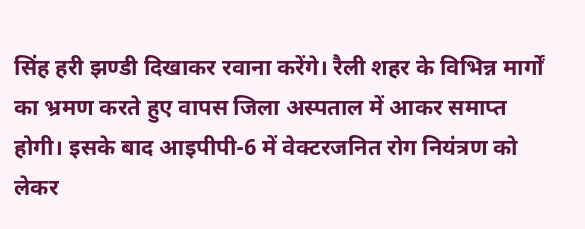सिंह हरी झण्डी दिखाकर रवाना करेंगे। रैली शहर के विभिन्न मार्गों का भ्रमण करते हुए वापस जिला अस्पताल में आकर समाप्त होगी। इसके बाद आइपीपी-6 में वेक्टरजनित रोग नियंत्रण को लेकर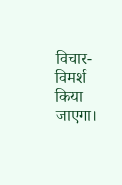विचार-विमर्श किया जाएगा।